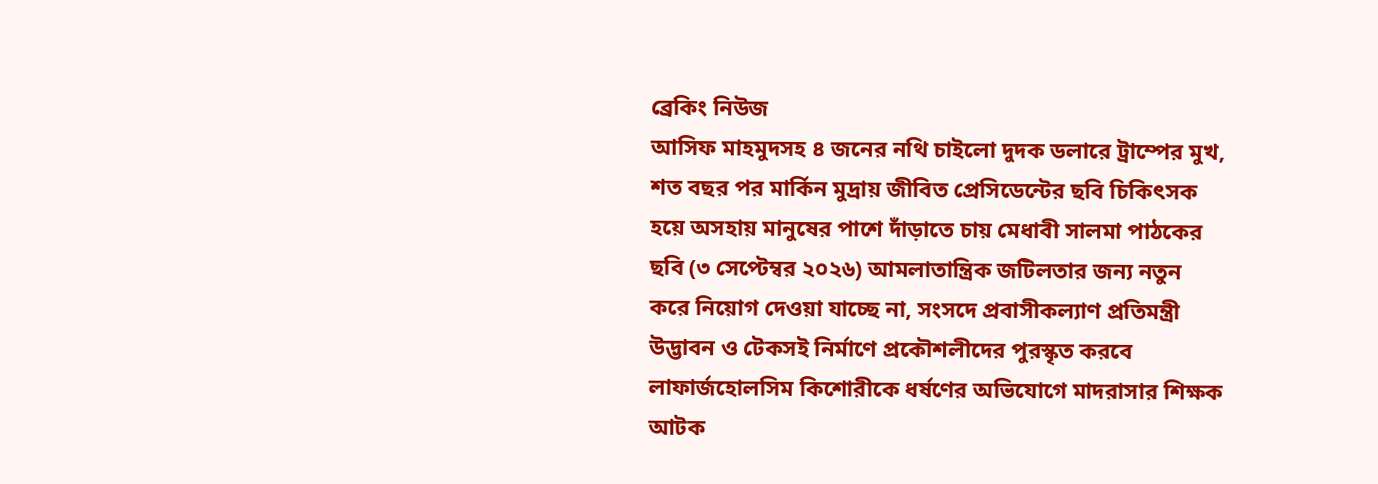ব্রেকিং নিউজ
আসিফ মাহমুদসহ ৪ জনের নথি চাইলো দুদক ডলারে ট্রাম্পের মুখ, শত বছর পর মার্কিন মুদ্রায় জীবিত প্রেসিডেন্টের ছবি চিকিৎসক হয়ে অসহায় মানুষের পাশে দাঁড়াতে চায় মেধাবী সালমা পাঠকের ছবি (৩ সেপ্টেম্বর ২০২৬) আমলাতান্ত্রিক জটিলতার জন্য নতুন করে নিয়োগ দেওয়া যাচ্ছে না, সংসদে প্রবাসীকল্যাণ প্রতিমন্ত্রী উদ্ভাবন ও টেকসই নির্মাণে প্রকৌশলীদের পুরস্কৃত করবে লাফার্জহোলসিম কিশোরীকে ধর্ষণের অভিযোগে মাদরাসার শিক্ষক আটক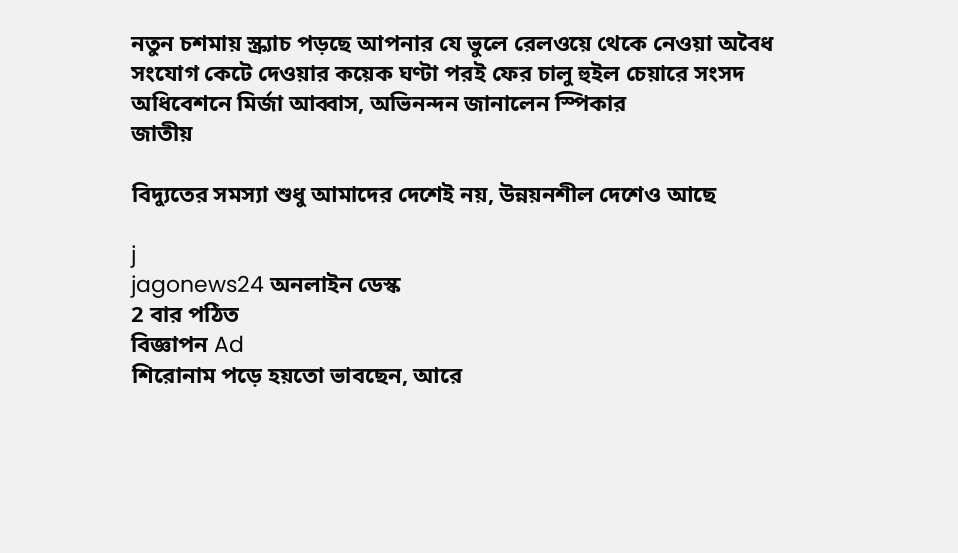নতুন চশমায় স্ক্র্যাচ পড়ছে আপনার যে ভুলে রেলওয়ে থেকে নেওয়া অবৈধ সংযোগ কেটে দেওয়ার কয়েক ঘণ্টা পরই ফের চালু হুইল চেয়ারে সংসদ অধিবেশনে মির্জা আব্বাস, অভিনন্দন জানালেন স্পিকার
জাতীয়

বিদ্যুতের সমস্যা শুধু আমাদের দেশেই নয়, উন্নয়নশীল দেশেও আছে

j
jagonews24 অনলাইন ডেস্ক
2 বার পঠিত
বিজ্ঞাপন Ad
শিরোনাম পড়ে হয়তো ভাবছেন, আরে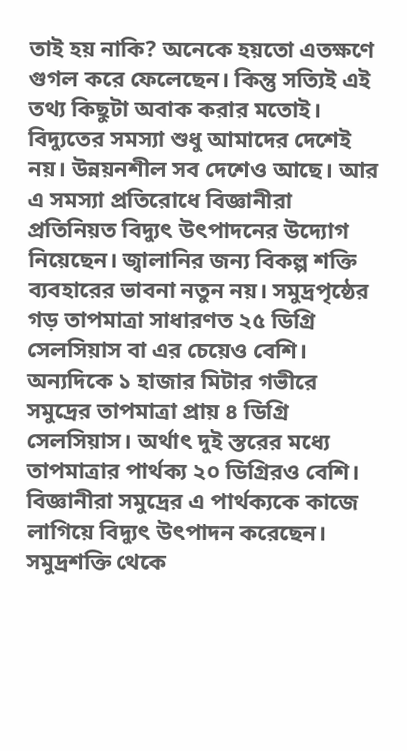তাই হয় নাকি? অনেকে হয়তো এতক্ষণে গুগল করে ফেলেছেন। কিন্তু সত্যিই এই তথ্য কিছুটা অবাক করার মতোই। বিদ্যুতের সমস্যা শুধু আমাদের দেশেই নয়। উন্নয়নশীল সব দেশেও আছে। আর এ সমস্যা প্রতিরোধে বিজ্ঞানীরা প্রতিনিয়ত বিদ্যুৎ উৎপাদনের উদ্যোগ নিয়েছেন। জ্বালানির জন্য বিকল্প শক্তি ব্যবহারের ভাবনা নতুন নয়। সমুদ্রপৃষ্ঠের গড় তাপমাত্রা সাধারণত ২৫ ডিগ্রি সেলসিয়াস বা এর চেয়েও বেশি। অন্যদিকে ১ হাজার মিটার গভীরে সমুদ্রের তাপমাত্রা প্রায় ৪ ডিগ্রি সেলসিয়াস। অর্থাৎ দুই স্তরের মধ্যে তাপমাত্রার পার্থক্য ২০ ডিগ্রিরও বেশি। বিজ্ঞানীরা সমুদ্রের এ পার্থক্যকে কাজে লাগিয়ে বিদ্যুৎ উৎপাদন করেছেন। সমুদ্রশক্তি থেকে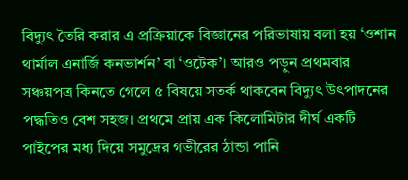বিদ্যুৎ তৈরি করার এ প্রক্রিয়াকে বিজ্ঞানের পরিভাষায় বলা হয় ‘ওশান থার্মাল এনার্জি কনভার্শন’ বা ‘ওটেক’। আরও পড়ুন প্রথমবার সঞ্চয়পত্র কিনতে গেলে ৫ বিষয়ে সতর্ক থাকবেন বিদ্যুৎ উৎপাদনের পদ্ধতিও বেশ সহজ। প্রথমে প্রায় এক কিলোমিটার দীর্ঘ একটি পাইপের মধ্য দিয়ে সমুদ্রের গভীরের ঠান্ডা পানি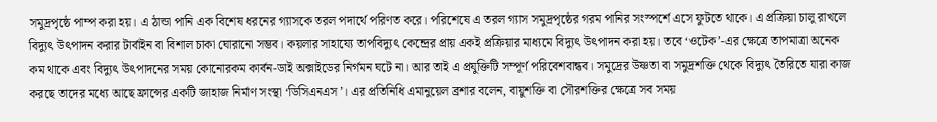সমুদ্রপৃষ্ঠে পাম্প করা হয়। এ ঠান্ডা পানি এক বিশেষ ধরনের গ্যাসকে তরল পদার্থে পরিণত করে। পরিশেষে এ তরল গ্যাস সমুদ্রপৃষ্ঠের গরম পানির সংস্পর্শে এসে ফুটতে থাকে। এ প্রক্রিয়া চালু রাখলে বিদ্যুৎ উৎপাদন করার টার্বাইন বা বিশাল চাকা ঘোরানো সম্ভব। কয়লার সাহায্যে তাপবিদ্যুৎ কেন্দ্রের প্রায় একই প্রক্রিয়ার মাধ্যমে বিদ্যুৎ উৎপাদন করা হয়। তবে ‘ওটেক’-এর ক্ষেত্রে তাপমাত্রা অনেক কম থাকে এবং বিদ্যুৎ উৎপাদনের সময় কোনোরকম কার্বন-ডাই অক্সাইডের নির্গমন ঘটে না। আর তাই এ প্রযুক্তিটি সম্পূর্ণ পরিবেশবান্ধব। সমুদ্রের উষ্ণতা বা সমুদ্রশক্তি থেকে বিদ্যুৎ তৈরিতে যারা কাজ করছে তাদের মধ্যে আছে ফ্রান্সের একটি জাহাজ নির্মাণ সংস্থা ‘ডিসিএনএস’। এর প্রতিনিধি এমানুয়েল ব্রশার বলেন, বায়ুশক্তি বা সৌরশক্তির ক্ষেত্রে সব সময়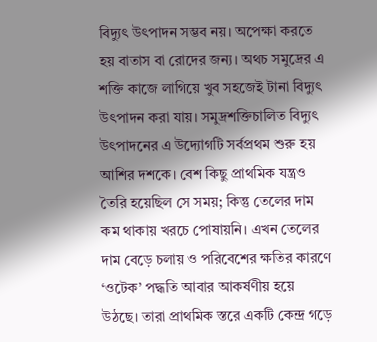বিদ্যুৎ উৎপাদন সম্ভব নয়। অপেক্ষা করতে হয় বাতাস বা রোদের জন্য। অথচ সমুদ্রের এ শক্তি কাজে লাগিয়ে খুব সহজেই টানা বিদ্যুৎ উৎপাদন করা যায়। সমুদ্রশক্তিচালিত বিদ্যুৎ উৎপাদনের এ উদ্যোগটি সর্বপ্রথম শুরু হয় আশির দশকে। বেশ কিছু প্রাথমিক যন্ত্রও তৈরি হয়েছিল সে সময়; কিন্তু তেলের দাম কম থাকায় খরচে পোষায়নি। এখন তেলের দাম বেড়ে চলায় ও পরিবেশের ক্ষতির কারণে ‘ওটেক’ পদ্ধতি আবার আকর্ষণীয় হয়ে উঠছে। তারা প্রাথমিক স্তরে একটি কেন্দ্র গড়ে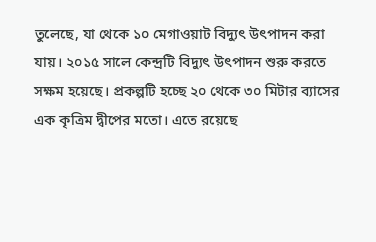তুলেছে, যা থেকে ১০ মেগাওয়াট বিদ্যুৎ উৎপাদন করা যায়। ২০১৫ সালে কেন্দ্রটি বিদ্যুৎ উৎপাদন শুরু করতে সক্ষম হয়েছে। প্রকল্পটি হচ্ছে ২০ থেকে ৩০ মিটার ব্যাসের এক কৃত্রিম দ্বীপের মতো। এতে রয়েছে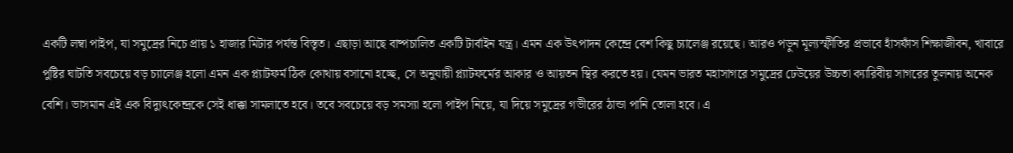একটি লম্বা পাইপ, যা সমুদ্রের নিচে প্রায় ১ হাজার মিটার পর্যন্ত বিস্তৃত। এছাড়া আছে বাষ্পচালিত একটি টার্বাইন যন্ত্র। এমন এক উৎপাদন কেন্দ্রে বেশ কিছু চ্যালেঞ্জ রয়েছে। আরও পড়ুন মূল্যস্ফীতির প্রভাবে হাঁসফাঁস শিক্ষাজীবন, খাবারে পুষ্টির ঘাটতি সবচেয়ে বড় চ্যালেঞ্জ হলো এমন এক প্ল্যাটফর্ম ঠিক কোথায় বসানো হচ্ছে, সে অনুযায়ী প্ল্যাটফর্মের আকার ও আয়তন স্থির করতে হয়। যেমন ভারত মহাসাগরে সমুদ্রের ঢেউয়ের উচ্চতা ক্যারিবীয় সাগরের তুলনায় অনেক বেশি। ভাসমান এই এক বিদ্যুৎকেন্দ্রকে সেই ধাক্কা সামলাতে হবে। তবে সবচেয়ে বড় সমস্যা হলো পাইপ নিয়ে, যা দিয়ে সমুদ্রের গভীরের ঠান্ডা পানি তোলা হবে। এ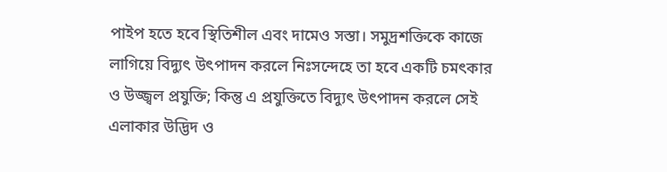পাইপ হতে হবে স্থিতিশীল এবং দামেও সস্তা। সমুদ্রশক্তিকে কাজে লাগিয়ে বিদ্যুৎ উৎপাদন করলে নিঃসন্দেহে তা হবে একটি চমৎকার ও উজ্জ্বল প্রযুক্তি; কিন্তু এ প্রযুক্তিতে বিদ্যুৎ উৎপাদন করলে সেই এলাকার উদ্ভিদ ও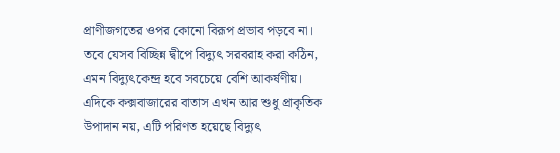প্রাণীজগতের ওপর কোনো বিরূপ প্রভাব পড়বে না। তবে যেসব বিচ্ছিন্ন দ্বীপে বিদ্যুৎ সরবরাহ করা কঠিন, এমন বিদ্যুৎকেন্দ্র হবে সবচেয়ে বেশি আকর্ষণীয়। এদিকে কক্সবাজারের বাতাস এখন আর শুধু প্রাকৃতিক উপাদান নয়, এটি পরিণত হয়েছে বিদ্যুৎ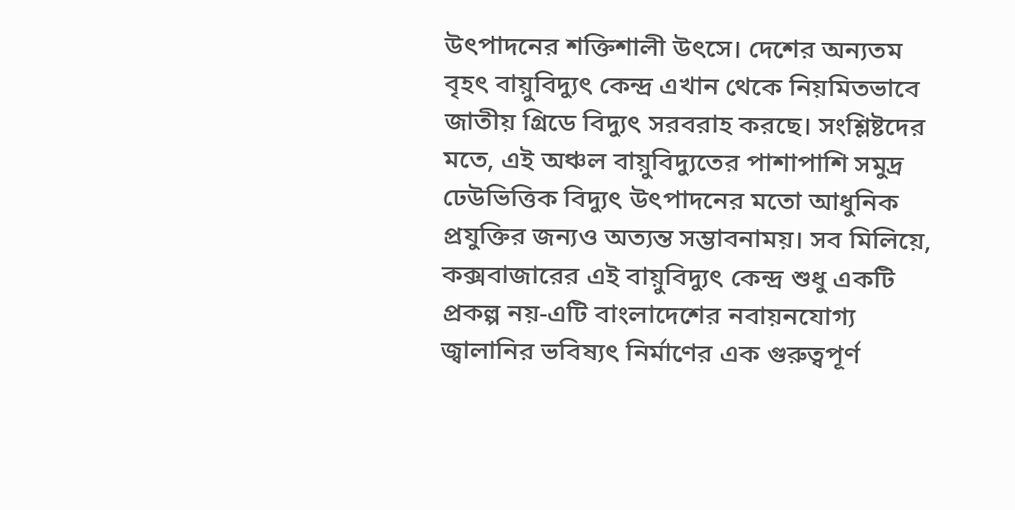উৎপাদনের শক্তিশালী উৎসে। দেশের অন্যতম বৃহৎ বায়ুবিদ্যুৎ কেন্দ্র এখান থেকে নিয়মিতভাবে জাতীয় গ্রিডে বিদ্যুৎ সরবরাহ করছে। সংশ্লিষ্টদের মতে, এই অঞ্চল বায়ুবিদ্যুতের পাশাপাশি সমুদ্র ঢেউভিত্তিক বিদ্যুৎ উৎপাদনের মতো আধুনিক প্রযুক্তির জন্যও অত্যন্ত সম্ভাবনাময়। সব মিলিয়ে, কক্সবাজারের এই বায়ুবিদ্যুৎ কেন্দ্র শুধু একটি প্রকল্প নয়-এটি বাংলাদেশের নবায়নযোগ্য জ্বালানির ভবিষ্যৎ নির্মাণের এক গুরুত্বপূর্ণ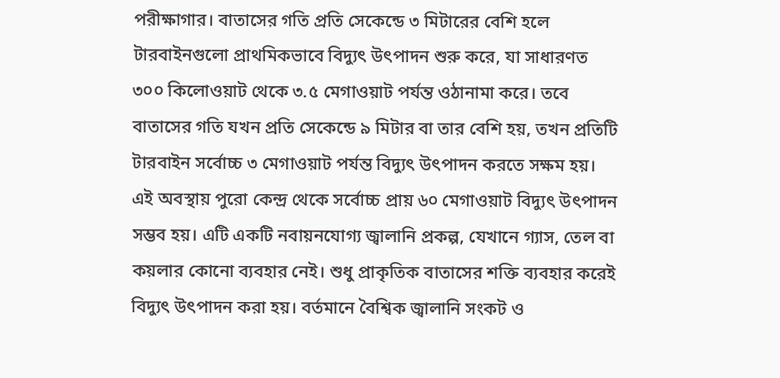পরীক্ষাগার। বাতাসের গতি প্রতি সেকেন্ডে ৩ মিটারের বেশি হলে টারবাইনগুলো প্রাথমিকভাবে বিদ্যুৎ উৎপাদন শুরু করে, যা সাধারণত ৩০০ কিলোওয়াট থেকে ৩.৫ মেগাওয়াট পর্যন্ত ওঠানামা করে। তবে বাতাসের গতি যখন প্রতি সেকেন্ডে ৯ মিটার বা তার বেশি হয়, তখন প্রতিটি টারবাইন সর্বোচ্চ ৩ মেগাওয়াট পর্যন্ত বিদ্যুৎ উৎপাদন করতে সক্ষম হয়। এই অবস্থায় পুরো কেন্দ্র থেকে সর্বোচ্চ প্রায় ৬০ মেগাওয়াট বিদ্যুৎ উৎপাদন সম্ভব হয়। এটি একটি নবায়নযোগ্য জ্বালানি প্রকল্প, যেখানে গ্যাস, তেল বা কয়লার কোনো ব্যবহার নেই। শুধু প্রাকৃতিক বাতাসের শক্তি ব্যবহার করেই বিদ্যুৎ উৎপাদন করা হয়। বর্তমানে বৈশ্বিক জ্বালানি সংকট ও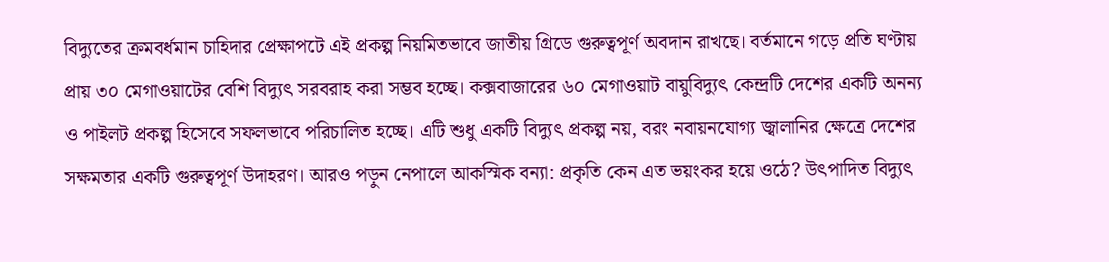বিদ্যুতের ক্রমবর্ধমান চাহিদার প্রেক্ষাপটে এই প্রকল্প নিয়মিতভাবে জাতীয় গ্রিডে গুরুত্বপূর্ণ অবদান রাখছে। বর্তমানে গড়ে প্রতি ঘণ্টায় প্রায় ৩০ মেগাওয়াটের বেশি বিদ্যুৎ সরবরাহ করা সম্ভব হচ্ছে। কক্সবাজারের ৬০ মেগাওয়াট বায়ুবিদ্যুৎ কেন্দ্রটি দেশের একটি অনন্য ও পাইলট প্রকল্প হিসেবে সফলভাবে পরিচালিত হচ্ছে। এটি শুধু একটি বিদ্যুৎ প্রকল্প নয়, বরং নবায়নযোগ্য জ্বালানির ক্ষেত্রে দেশের সক্ষমতার একটি গুরুত্বপূর্ণ উদাহরণ। আরও পড়ুন নেপালে আকস্মিক বন্যা: প্রকৃতি কেন এত ভয়ংকর হয়ে ওঠে? উৎপাদিত বিদ্যুৎ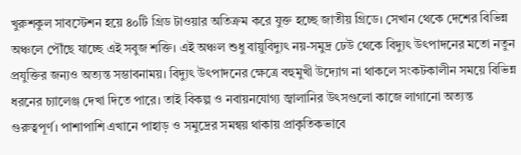খুরুশকুল সাবস্টেশন হয়ে ৪০টি গ্রিড টাওয়ার অতিক্রম করে যুক্ত হচ্ছে জাতীয় গ্রিডে। সেখান থেকে দেশের বিভিন্ন অঞ্চলে পৌঁছে যাচ্ছে এই সবুজ শক্তি। এই অঞ্চল শুধু বায়ুবিদ্যুৎ নয়-সমুদ্র ঢেউ থেকে বিদ্যুৎ উৎপাদনের মতো নতুন প্রযুক্তির জন্যও অত্যন্ত সম্ভাবনাময়। বিদ্যুৎ উৎপাদনের ক্ষেত্রে বহুমুখী উদ্যোগ না থাকলে সংকটকালীন সময়ে বিভিন্ন ধরনের চ্যালেঞ্জ দেখা দিতে পারে। তাই বিকল্প ও নবায়নযোগ্য জ্বালানির উৎসগুলো কাজে লাগানো অত্যন্ত গুরুত্বপূর্ণ। পাশাপাশি এখানে পাহাড় ও সমুদ্রের সমন্বয় থাকায় প্রাকৃতিকভাবে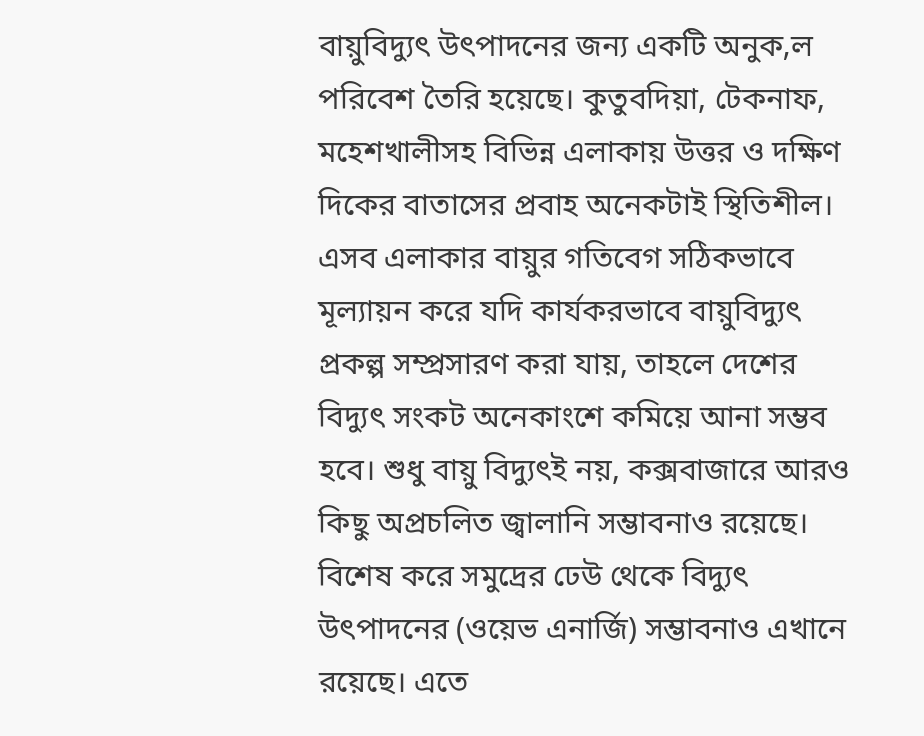বায়ুবিদ্যুৎ উৎপাদনের জন্য একটি অনুক‚ল পরিবেশ তৈরি হয়েছে। কুতুবদিয়া, টেকনাফ, মহেশখালীসহ বিভিন্ন এলাকায় উত্তর ও দক্ষিণ দিকের বাতাসের প্রবাহ অনেকটাই স্থিতিশীল। এসব এলাকার বায়ুর গতিবেগ সঠিকভাবে মূল্যায়ন করে যদি কার্যকরভাবে বায়ুবিদ্যুৎ প্রকল্প সম্প্রসারণ করা যায়, তাহলে দেশের বিদ্যুৎ সংকট অনেকাংশে কমিয়ে আনা সম্ভব হবে। শুধু বায়ু বিদ্যুৎই নয়, কক্সবাজারে আরও কিছু অপ্রচলিত জ্বালানি সম্ভাবনাও রয়েছে। বিশেষ করে সমুদ্রের ঢেউ থেকে বিদ্যুৎ উৎপাদনের (ওয়েভ এনার্জি) সম্ভাবনাও এখানে রয়েছে। এতে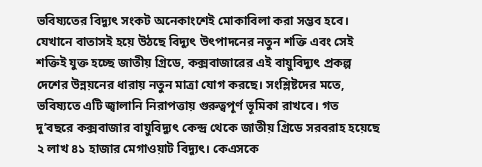ভবিষ্যতের বিদ্যুৎ সংকট অনেকাংশেই মোকাবিলা করা সম্ভব হবে। যেখানে বাতাসই হয়ে উঠছে বিদ্যুৎ উৎপাদনের নতুন শক্তি এবং সেই শক্তিই যুক্ত হচ্ছে জাতীয় গ্রিডে, কক্সবাজারের এই বায়ুবিদ্যুৎ প্রকল্প দেশের উন্নয়নের ধারায় নতুন মাত্রা যোগ করছে। সংশ্লিষ্টদের মতে, ভবিষ্যতে এটি জ্বালানি নিরাপত্তায় গুরুত্বপূর্ণ ভূমিকা রাখবে। গত দু’বছরে কক্সবাজার বায়ুবিদ্যুৎ কেন্দ্র থেকে জাতীয় গ্রিডে সরবরাহ হয়েছে ২ লাখ ৪১ হাজার মেগাওয়াট বিদ্যুৎ। কেএসকে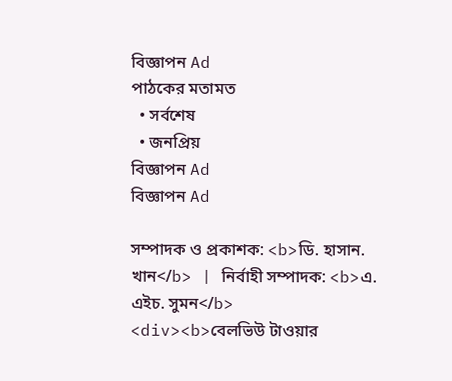বিজ্ঞাপন Ad
পাঠকের মতামত
  • সর্বশেষ
  • জনপ্রিয়
বিজ্ঞাপন Ad
বিজ্ঞাপন Ad

সম্পাদক ও প্রকাশক: <b>ডি. হাসান. খান</b> | নির্বাহী সম্পাদক: <b>এ. এইচ. সুমন</b>
<div><b>বেলভিউ টাওয়ার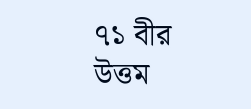৭১ বীর উত্তম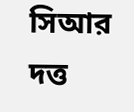সিআর দত্ত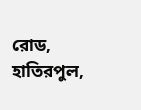রোড, হাতিরপুল,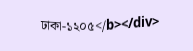ঢাকা-১২০৫</b></div>